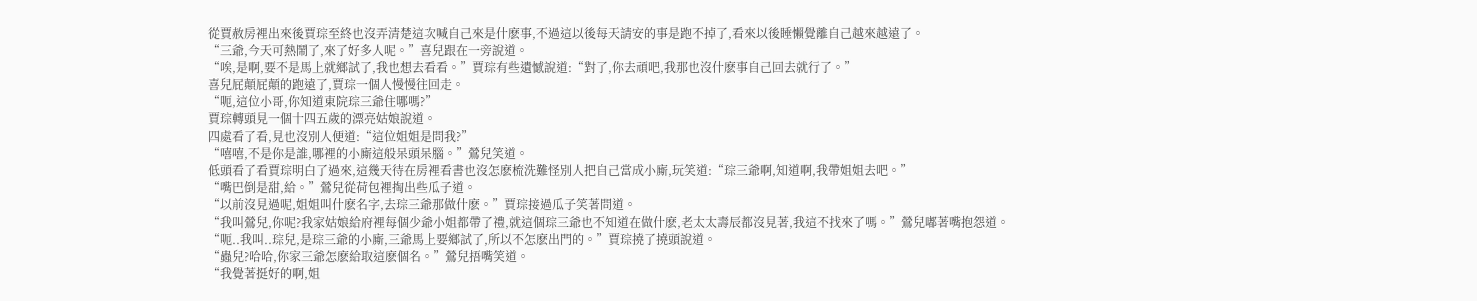從賈赦房裡出來後賈琮至終也沒弄清楚這次喊自己來是什麽事,不過這以後每天請安的事是跑不掉了,看來以後睡懶覺離自己越來越遠了。
“三爺,今天可熱鬧了,來了好多人呢。”喜兒跟在一旁說道。
“唉,是啊,要不是馬上就鄉試了,我也想去看看。”賈琮有些遺憾說道:“對了,你去頑吧,我那也沒什麽事自己回去就行了。”
喜兒屁顛屁顛的跑遠了,賈琮一個人慢慢往回走。
“呃,這位小哥,你知道東院琮三爺住哪嗎?”
賈琮轉頭見一個十四五歲的漂亮姑娘說道。
四處看了看,見也沒別人便道:“這位姐姐是問我?”
“嘻嘻,不是你是誰,哪裡的小廝這般呆頭呆腦。”鶯兒笑道。
低頭看了看賈琮明白了過來,這幾天待在房裡看書也沒怎麽梳洗難怪別人把自己當成小廝,玩笑道:“琮三爺啊,知道啊,我帶姐姐去吧。”
“嘴巴倒是甜,給。”鶯兒從荷包裡掏出些瓜子道。
“以前沒見過呢,姐姐叫什麽名字,去琮三爺那做什麽。”賈琮接過瓜子笑著問道。
“我叫鶯兒,你呢?我家姑娘給府裡每個少爺小姐都帶了禮,就這個琮三爺也不知道在做什麽,老太太壽辰都沒見著,我這不找來了嗎。”鶯兒嘟著嘴抱怨道。
“呃..我叫..琮兒,是琮三爺的小廝,三爺馬上要鄉試了,所以不怎麽出門的。”賈琮撓了撓頭說道。
“蟲兒?哈哈,你家三爺怎麽給取這麽個名。”鶯兒捂嘴笑道。
“我覺著挺好的啊,姐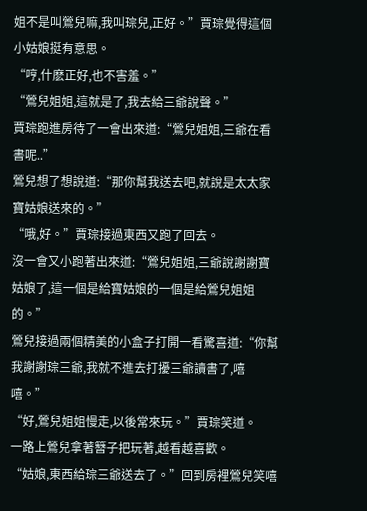姐不是叫鶯兒嘛,我叫琮兒,正好。”賈琮覺得這個小姑娘挺有意思。
“哼,什麽正好,也不害羞。”
“鶯兒姐姐,這就是了,我去給三爺說聲。”
賈琮跑進房待了一會出來道:“鶯兒姐姐,三爺在看書呢..”
鶯兒想了想說道:“那你幫我送去吧,就說是太太家寶姑娘送來的。”
“哦,好。”賈琮接過東西又跑了回去。
沒一會又小跑著出來道:“鶯兒姐姐,三爺說謝謝寶姑娘了,這一個是給寶姑娘的一個是給鶯兒姐姐的。”
鶯兒接過兩個精美的小盒子打開一看驚喜道:“你幫我謝謝琮三爺,我就不進去打擾三爺讀書了,嘻嘻。”
“好,鶯兒姐姐慢走,以後常來玩。”賈琮笑道。
一路上鶯兒拿著簪子把玩著,越看越喜歡。
“姑娘,東西給琮三爺送去了。”回到房裡鶯兒笑嘻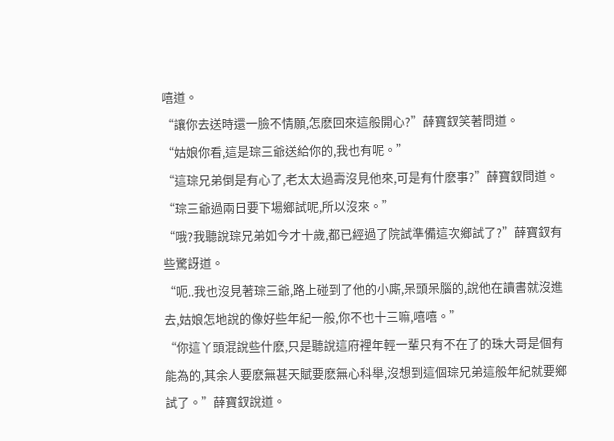嘻道。
“讓你去送時還一臉不情願,怎麽回來這般開心?”薛寶釵笑著問道。
“姑娘你看,這是琮三爺送給你的,我也有呢。”
“這琮兄弟倒是有心了,老太太過壽沒見他來,可是有什麽事?”薛寶釵問道。
“琮三爺過兩日要下場鄉試呢,所以沒來。”
“哦?我聽說琮兄弟如今才十歲,都已經過了院試準備這次鄉試了?”薛寶釵有些驚訝道。
“呃..我也沒見著琮三爺,路上碰到了他的小廝,呆頭呆腦的,說他在讀書就沒進去,姑娘怎地說的像好些年紀一般,你不也十三嘛,嘻嘻。”
“你這丫頭混說些什麽,只是聽說這府裡年輕一輩只有不在了的珠大哥是個有能為的,其余人要麽無甚天賦要麽無心科舉,沒想到這個琮兄弟這般年紀就要鄉試了。”薛寶釵說道。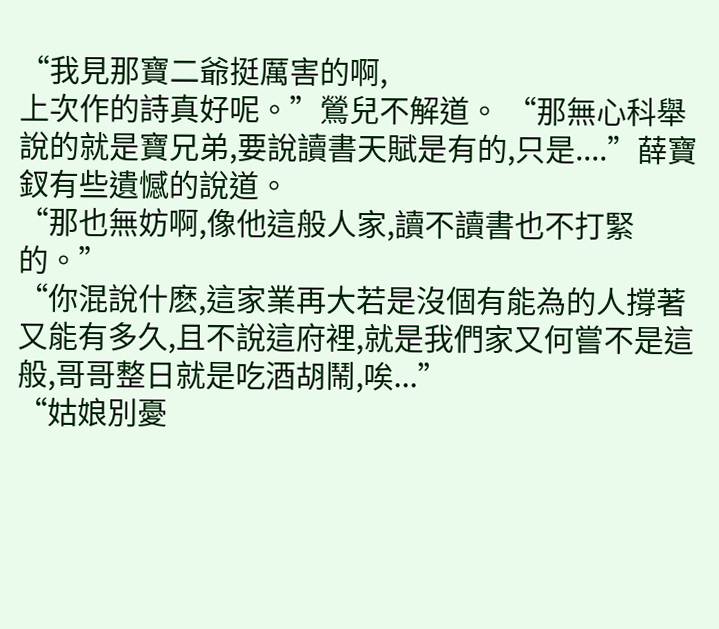“我見那寶二爺挺厲害的啊,
上次作的詩真好呢。”鶯兒不解道。 “那無心科舉說的就是寶兄弟,要說讀書天賦是有的,只是....”薛寶釵有些遺憾的說道。
“那也無妨啊,像他這般人家,讀不讀書也不打緊的。”
“你混說什麽,這家業再大若是沒個有能為的人撐著又能有多久,且不說這府裡,就是我們家又何嘗不是這般,哥哥整日就是吃酒胡鬧,唉...”
“姑娘別憂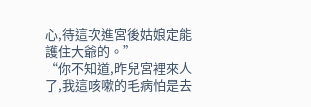心,待這次進宮後姑娘定能護住大爺的。”
“你不知道,昨兒宮裡來人了,我這咳嗽的毛病怕是去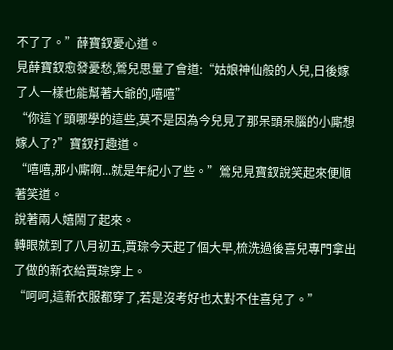不了了。”薛寶釵憂心道。
見薛寶釵愈發憂愁,鶯兒思量了會道:“姑娘神仙般的人兒,日後嫁了人一樣也能幫著大爺的,嘻嘻”
“你這丫頭哪學的這些,莫不是因為今兒見了那呆頭呆腦的小廝想嫁人了?”寶釵打趣道。
“嘻嘻,那小廝啊...就是年紀小了些。”鶯兒見寶釵說笑起來便順著笑道。
說著兩人嬉鬧了起來。
轉眼就到了八月初五,賈琮今天起了個大早,梳洗過後喜兒專門拿出了做的新衣給賈琮穿上。
“呵呵,這新衣服都穿了,若是沒考好也太對不住喜兒了。”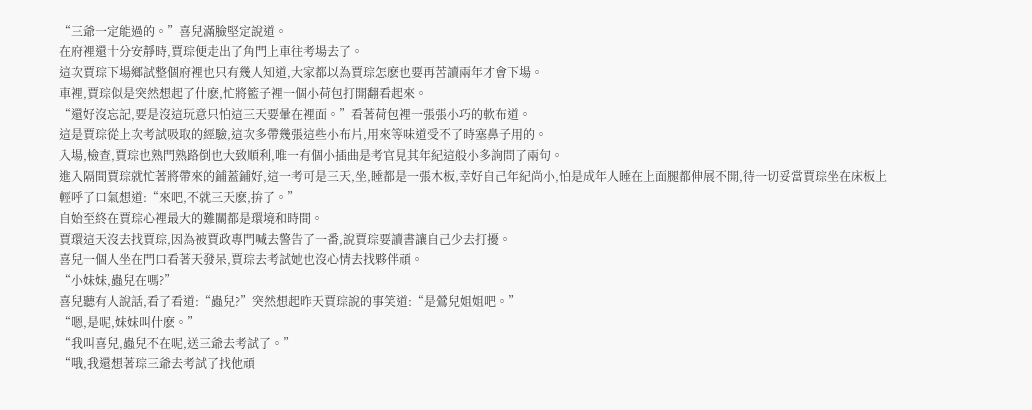“三爺一定能過的。”喜兒滿臉堅定說道。
在府裡還十分安靜時,賈琮便走出了角門上車往考場去了。
這次賈琮下場鄉試整個府裡也只有幾人知道,大家都以為賈琮怎麽也要再苦讀兩年才會下場。
車裡,賈琮似是突然想起了什麽,忙將籃子裡一個小荷包打開翻看起來。
“還好沒忘記,要是沒這玩意只怕這三天要暈在裡面。”看著荷包裡一張張小巧的軟布道。
這是賈琮從上次考試吸取的經驗,這次多帶幾張這些小布片,用來等味道受不了時塞鼻子用的。
入場,檢查,賈琮也熟門熟路倒也大致順利,唯一有個小插曲是考官見其年紀這般小多詢問了兩句。
進入隔間賈琮就忙著將帶來的鋪蓋鋪好,這一考可是三天,坐,睡都是一張木板,幸好自己年紀尚小,怕是成年人睡在上面腿都伸展不開,待一切妥當賈琮坐在床板上輕呼了口氣想道:“來吧,不就三天麽,拚了。”
自始至終在賈琮心裡最大的難關都是環境和時間。
賈環這天沒去找賈琮,因為被賈政專門喊去警告了一番,說賈琮要讀書讓自己少去打擾。
喜兒一個人坐在門口看著天發呆,賈琮去考試她也沒心情去找夥伴頑。
“小妹妹,蟲兒在嗎?”
喜兒聽有人說話,看了看道:“蟲兒?”突然想起昨天賈琮說的事笑道:“是鶯兒姐姐吧。”
“嗯,是呢,妹妹叫什麽。”
“我叫喜兒,蟲兒不在呢,送三爺去考試了。”
“哦,我還想著琮三爺去考試了找他頑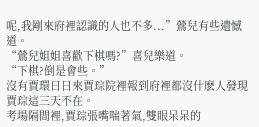呢,我剛來府裡認識的人也不多...”鶯兒有些遺憾道。
“鶯兒姐姐喜歡下棋嗎?”喜兒樂道。
“下棋?倒是會些。”
沒有賈環日日來賈琮院裡報到府裡都沒什麽人發現賈琮這三天不在。
考場隔間裡,賈琮張嘴喘著氣,雙眼呆呆的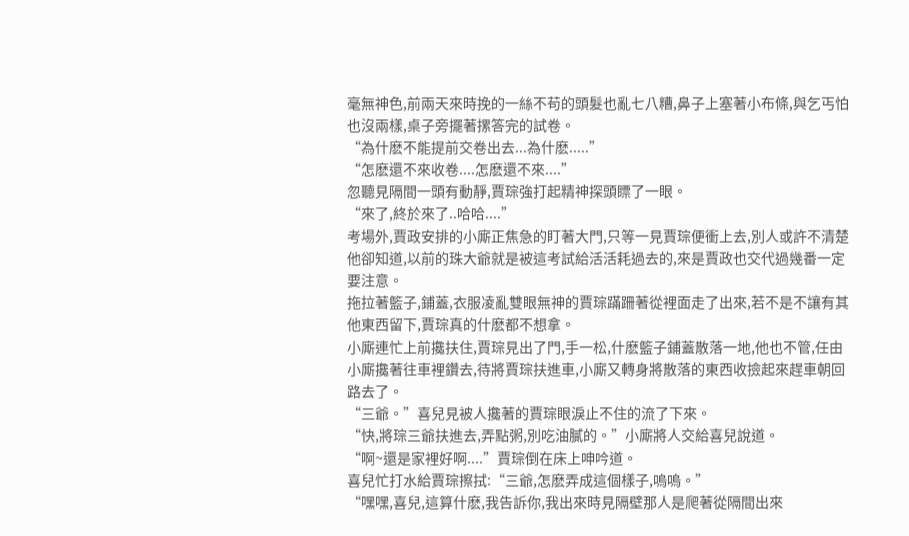毫無神色,前兩天來時挽的一絲不苟的頭髮也亂七八糟,鼻子上塞著小布條,與乞丐怕也沒兩樣,桌子旁擺著摞答完的試卷。
“為什麽不能提前交卷出去...為什麽.....”
“怎麽還不來收卷....怎麽還不來....”
忽聽見隔間一頭有動靜,賈琮強打起精神探頭瞟了一眼。
“來了,終於來了..哈哈....”
考場外,賈政安排的小廝正焦急的盯著大門,只等一見賈琮便衝上去,別人或許不清楚他卻知道,以前的珠大爺就是被這考試給活活耗過去的,來是賈政也交代過幾番一定要注意。
拖拉著籃子,鋪蓋,衣服凌亂雙眼無神的賈琮蹣跚著從裡面走了出來,若不是不讓有其他東西留下,賈琮真的什麽都不想拿。
小廝連忙上前攙扶住,賈琮見出了門,手一松,什麽籃子鋪蓋散落一地,他也不管,任由小廝攙著往車裡鑽去,待將賈琮扶進車,小廝又轉身將散落的東西收撿起來趕車朝回路去了。
“三爺。”喜兒見被人攙著的賈琮眼淚止不住的流了下來。
“快,將琮三爺扶進去,弄點粥,別吃油膩的。”小廝將人交給喜兒說道。
“啊~還是家裡好啊....”賈琮倒在床上呻吟道。
喜兒忙打水給賈琮擦拭:“三爺,怎麽弄成這個樣子,嗚嗚。”
“嘿嘿,喜兒,這算什麽,我告訴你,我出來時見隔壁那人是爬著從隔間出來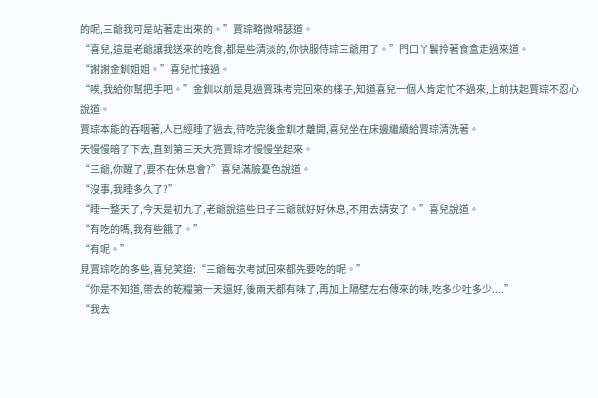的呢,三爺我可是站著走出來的。”賈琮略微嘚瑟道。
“喜兒,這是老爺讓我送來的吃食,都是些清淡的,你快服侍琮三爺用了。”門口丫鬟拎著食盒走過來道。
“謝謝金釧姐姐。”喜兒忙接過。
“唉,我給你幫把手吧。”金釧以前是見過賈珠考完回來的樣子,知道喜兒一個人肯定忙不過來,上前扶起賈琮不忍心說道。
賈琮本能的吞咽著,人已經睡了過去,待吃完後金釧才離開,喜兒坐在床邊繼續給賈琮清洗著。
天慢慢暗了下去,直到第三天大亮賈琮才慢慢坐起來。
“三爺,你醒了,要不在休息會?”喜兒滿臉憂色說道。
“沒事,我睡多久了?”
“睡一整天了,今天是初九了,老爺說這些日子三爺就好好休息,不用去請安了。”喜兒說道。
“有吃的嗎,我有些餓了。”
“有呢。”
見賈琮吃的多些,喜兒笑道:“三爺每次考試回來都先要吃的呢。”
“你是不知道,帶去的乾糧第一天還好,後兩天都有味了,再加上隔壁左右傳來的味,吃多少吐多少....”
“我去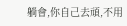躺會,你自己去頑,不用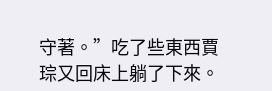守著。”吃了些東西賈琮又回床上躺了下來。